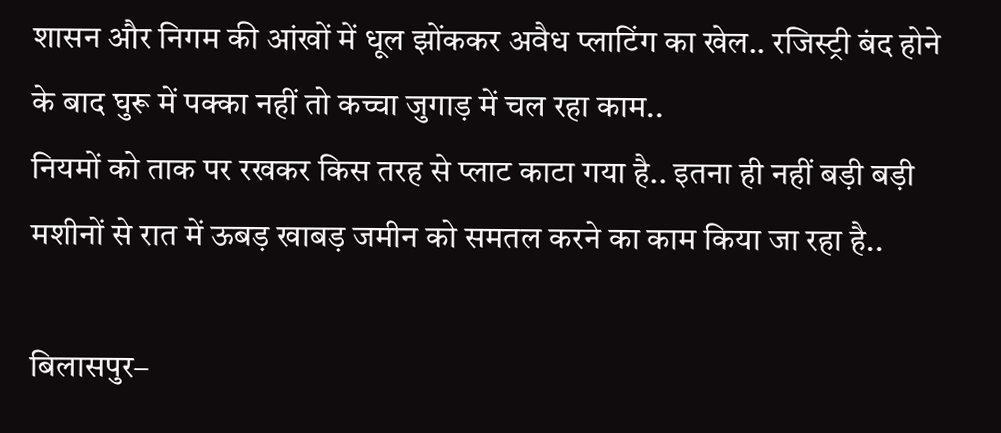शासन और निगम की आंखों में धूल झोंककर अवैध प्लाटिंग का खेल.. रजिस्ट्री बंद होने के बाद घुरू में पक्का नहीं तो कच्चा जुगाड़ में चल रहा काम..
नियमों को ताक पर रखकर किस तरह से प्लाट काटा गया है.. इतना ही नहीं बड़ी बड़ी मशीनों से रात में ऊबड़ खाबड़ जमीन को समतल करने का काम किया जा रहा है..

बिलासपुर–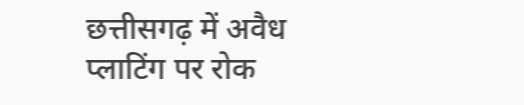छत्तीसगढ़ में अवैध प्लाटिंग पर रोक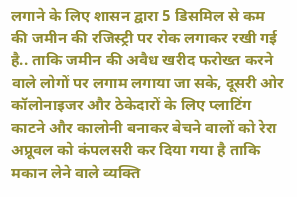लगाने के लिए शासन द्वारा 5 डिसमिल से कम की जमीन की रजिस्ट्री पर रोक लगाकर रखी गई है.. ताकि जमीन की अवैध खरीद फरोख्त करने वाले लोगों पर लगाम लगाया जा सके, दूसरी ओर कॉलोनाइजर और ठेकेदारों के लिए प्लाटिंग काटने और कालोनी बनाकर बेचने वालों को रेरा अप्रूवल को कंपलसरी कर दिया गया है ताकि मकान लेने वाले व्यक्ति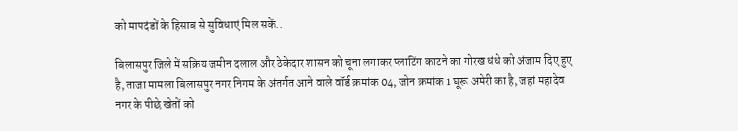को मापदंडों के हिसाब से सुविधाएं मिल सकें..

बिलासपुर जिले में सक्रिय जमीन दलाल और ठेकेदार शासन को चूना लगाकर प्लाटिंग काटने का गोरख धंधे को अंजाम दिए हुए है, ताजा मामला बिलासपुर नगर निगम के अंतर्गत आने वाले वॉर्ड क्रमांक 04, जोन क्रमांक 1 घूरू अमेरी का है, जहां महादेव नगर के पीछे खेतों को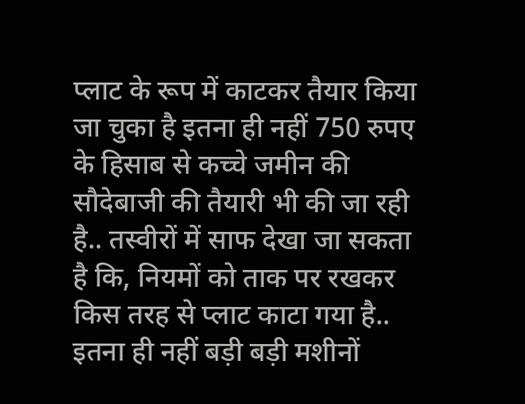प्लाट के रूप में काटकर तैयार किया जा चुका है इतना ही नहीं 750 रुपए के हिसाब से कच्चे जमीन की सौदेबाजी की तैयारी भी की जा रही है.. तस्वीरों में साफ देखा जा सकता है कि, नियमों को ताक पर रखकर किस तरह से प्लाट काटा गया है.. इतना ही नहीं बड़ी बड़ी मशीनों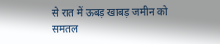से रात में ऊबड़ खाबड़ जमीन को समतल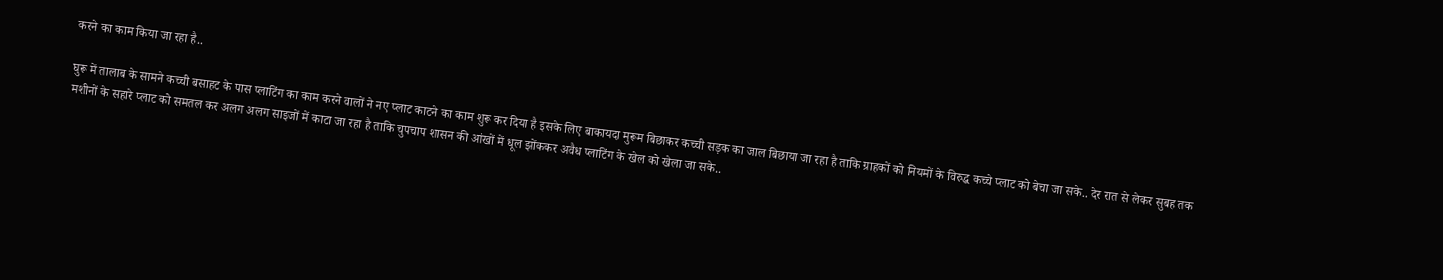करने का काम किया जा रहा है..

घुरू में तालाब के सामने कच्ची बसाहट के पास प्लाटिंग का काम करने वालों ने नए प्लाट काटने का काम शुरू कर दिया है इसके लिए बाकायदा मुरूम बिछाकर कच्ची सड़क का जाल बिछाया जा रहा है ताकि ग्राहकों को नियमों के विरुद्ध कच्चे प्लाट को बेचा जा सके.. देर रात से लेकर सुबह तक मशीनों के सहारे प्लाट को समतल कर अलग अलग साइजों में काटा जा रहा है ताकि चुपचाप शासन की आंखों में धूल झोंककर अवैध प्लाटिंग के खेल को खेला जा सके..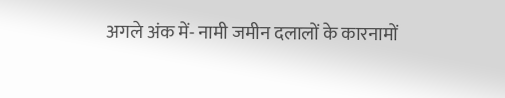अगले अंक में- नामी जमीन दलालों के कारनामों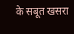के सबूत खसरा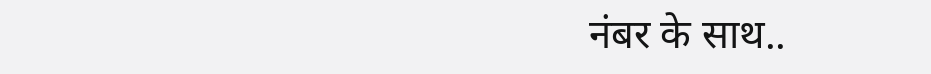नंबर के साथ..